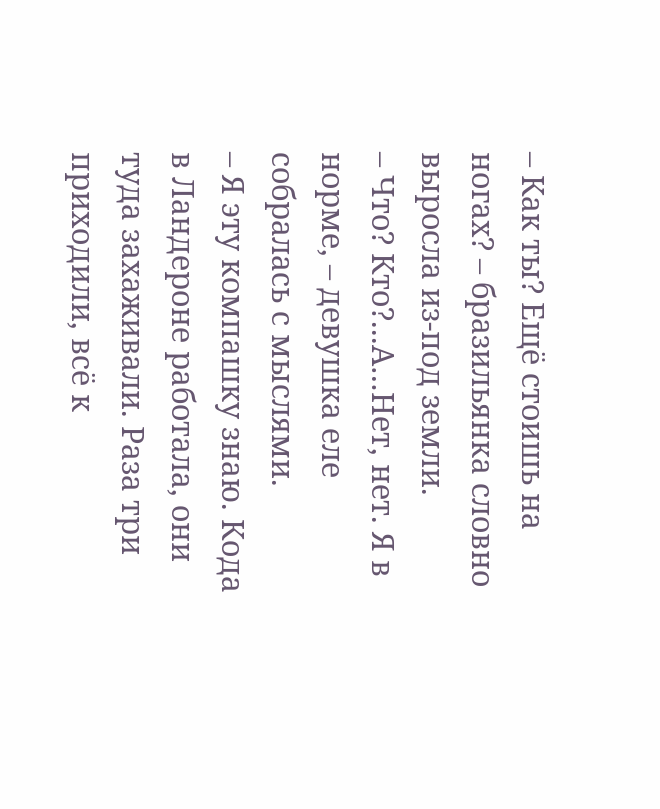– Как ты? Ещё стоишь на ногах? – бразильянка словно выросла из-под земли.
– Что? Кто?...А…Нет, нет. Я в норме, – девушка еле собралась с мыслями.
– Я эту компашку знаю. Кода в Ландероне работала, они туда захаживали. Раза три приходили, всё к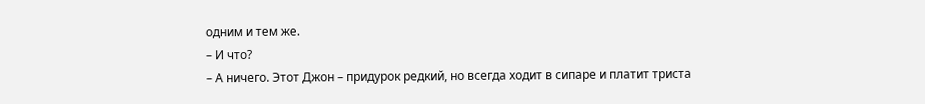одним и тем же.
– И что?
– А ничего. Этот Джон – придурок редкий, но всегда ходит в сипаре и платит триста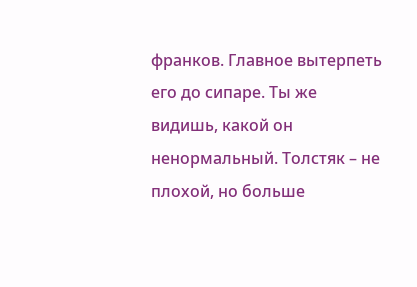франков. Главное вытерпеть его до сипаре. Ты же видишь, какой он ненормальный. Толстяк – не плохой, но больше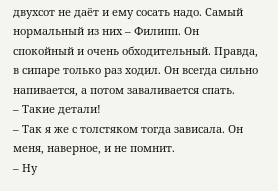двухсот не даёт и ему сосать надо. Самый нормальный из них – Филипп. Он спокойный и очень обходительный. Правда, в сипаре только раз ходил. Он всегда сильно напивается, а потом заваливается спать.
– Такие детали!
– Так я же с толстяком тогда зависала. Он меня, наверное, и не помнит.
– Ну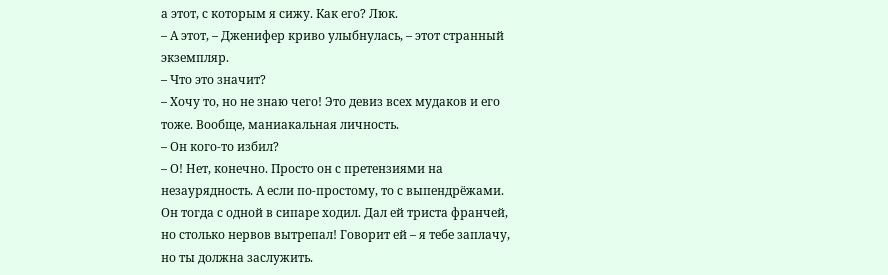а этот, с которым я сижу. Как его? Люк.
– А этот, – Дженифер криво улыбнулась, – этот странный экземпляр.
– Что это значит?
– Хочу то, но не знаю чего! Это девиз всех мудаков и его тоже. Вообще, маниакальная личность.
– Он кого-то избил?
– О! Нет, конечно. Просто он с претензиями на незаурядность. А если по-простому, то с выпендрёжами. Он тогда с одной в сипаре ходил. Дал ей триста франчей, но столько нервов вытрепал! Говорит ей – я тебе заплачу, но ты должна заслужить.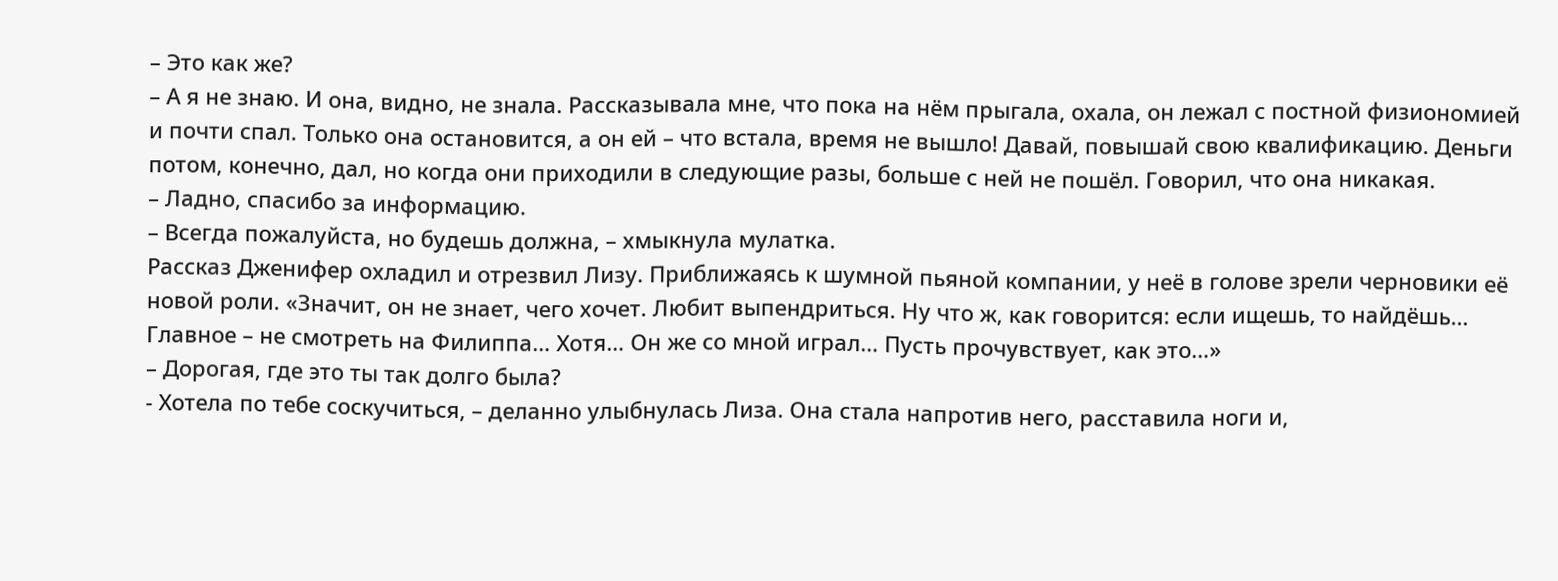– Это как же?
– А я не знаю. И она, видно, не знала. Рассказывала мне, что пока на нём прыгала, охала, он лежал с постной физиономией и почти спал. Только она остановится, а он ей – что встала, время не вышло! Давай, повышай свою квалификацию. Деньги потом, конечно, дал, но когда они приходили в следующие разы, больше с ней не пошёл. Говорил, что она никакая.
– Ладно, спасибо за информацию.
– Всегда пожалуйста, но будешь должна, – хмыкнула мулатка.
Рассказ Дженифер охладил и отрезвил Лизу. Приближаясь к шумной пьяной компании, у неё в голове зрели черновики её новой роли. «Значит, он не знает, чего хочет. Любит выпендриться. Ну что ж, как говорится: если ищешь, то найдёшь… Главное – не смотреть на Филиппа… Хотя… Он же со мной играл… Пусть прочувствует, как это…»
– Дорогая, где это ты так долго была?
- Хотела по тебе соскучиться, – деланно улыбнулась Лиза. Она стала напротив него, расставила ноги и,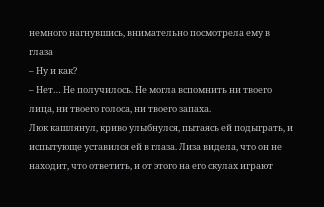немного нагнувшись, внимательно посмотрела ему в глаза
– Ну и как?
– Нет… Не получилось. Не могла вспомнить ни твоего лица, ни твоего голоса, ни твоего запаха.
Люк кашлянул, криво улыбнулся, пытаясь ей подыграть, и испытующе уставился ей в глаза. Лиза видела, что он не находит, что ответить, и от этого на его скулах играют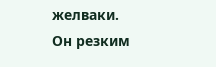желваки. Он резким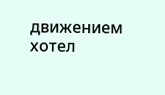движением хотел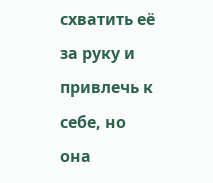схватить её за руку и привлечь к себе, но она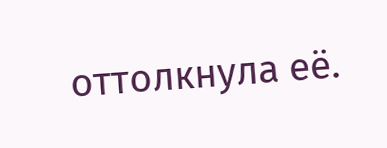оттолкнула её.